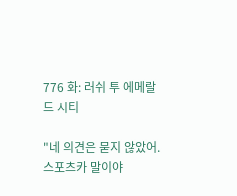776 화: 러쉬 투 에메랄드 시티

"네 의견은 묻지 않았어. 스포츠카 말이야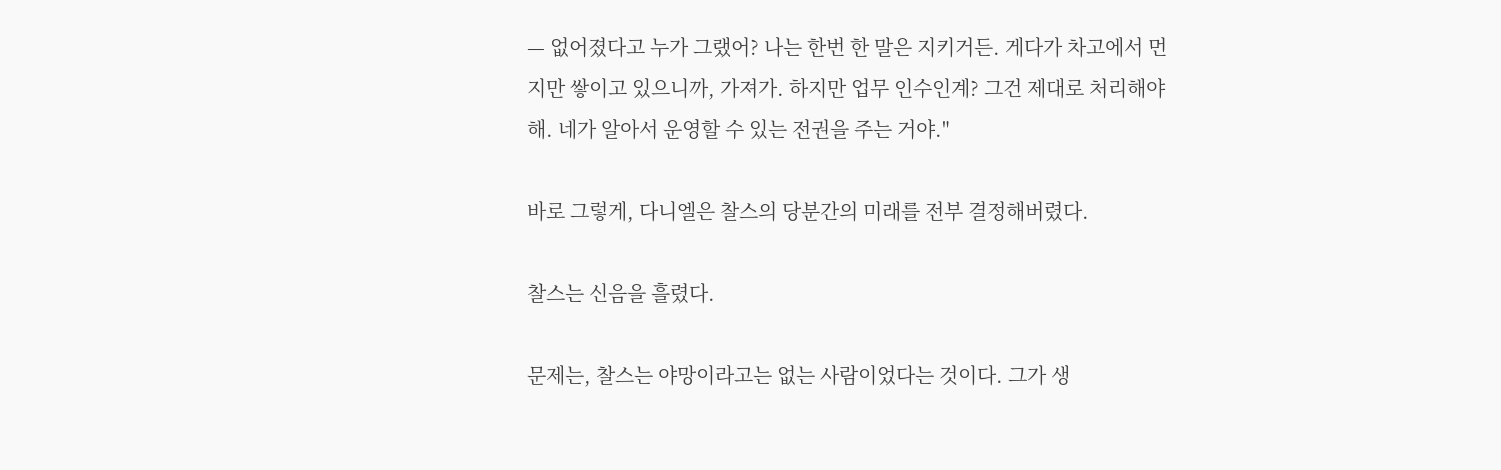— 없어졌다고 누가 그랬어? 나는 한번 한 말은 지키거든. 게다가 차고에서 먼지만 쌓이고 있으니까, 가져가. 하지만 업무 인수인계? 그건 제대로 처리해야 해. 네가 알아서 운영할 수 있는 전권을 주는 거야."

바로 그렇게, 다니엘은 찰스의 당분간의 미래를 전부 결정해버렸다.

찰스는 신음을 흘렸다.

문제는, 찰스는 야망이라고는 없는 사람이었다는 것이다. 그가 생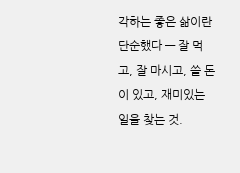각하는 좋은 삶이란 단순했다 — 잘 먹고, 잘 마시고, 쓸 돈이 있고, 재미있는 일을 찾는 것.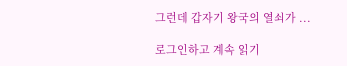그런데 갑자기 왕국의 열쇠가 ...

로그인하고 계속 읽기